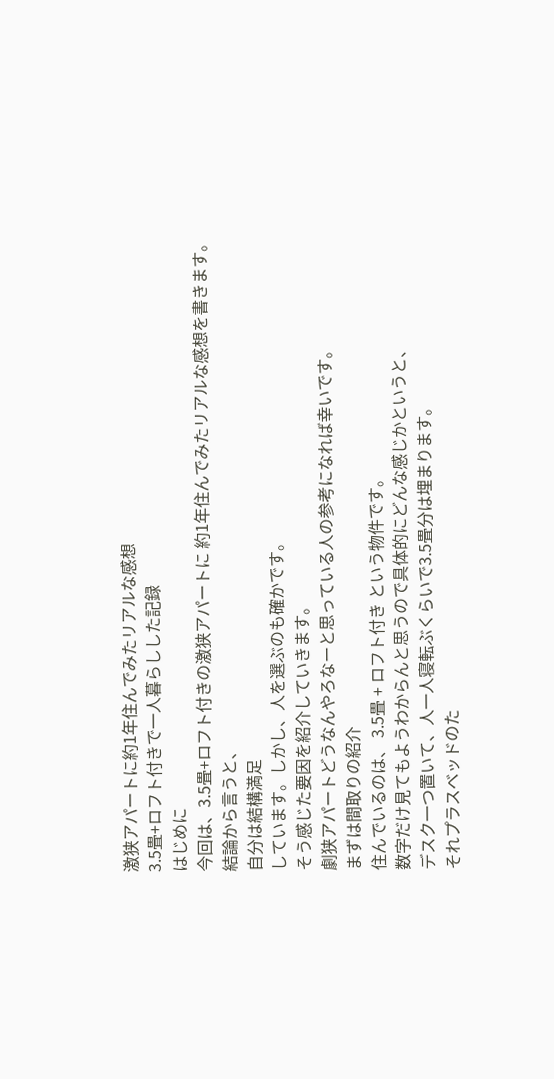激狭アパートに約1年住んでみたリアルな感想
3.5畳+ロフト付きで一人暮らしした記録
はじめに
今回は、3.5畳+ロフト付きの激狭アパートに 約1年住んでみたリアルな感想を書きます。
結論から言うと、
自分は結構満足
しています。しかし、人を選ぶのも確かです。
そう感じた要因を紹介していきます。
劇狭アパートどうなんやろなーと思っている人の参考になれば幸いです。
まずは間取りの紹介
住んでいるのは、 3.5畳 + ロフト付き という物件です。
数字だけ見てもようわからんと思うので具体的にどんな感じかというと、
デスク一つ置いて、人一人寝転ぶくらいで3.5畳分は埋まります。
それプラスベッドのた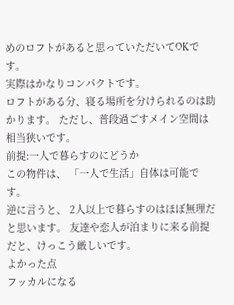めのロフトがあると思っていただいてOKです。
実際はかなりコンパクトです。
ロフトがある分、寝る場所を分けられるのは助かります。 ただし、普段過ごすメイン空間は相当狭いです。
前提:一人で暮らすのにどうか
この物件は、 「一人で生活」自体は可能です。
逆に言うと、 2人以上で暮らすのはほぼ無理だと思います。 友達や恋人が泊まりに来る前提だと、けっこう厳しいです。
よかった点
フッカルになる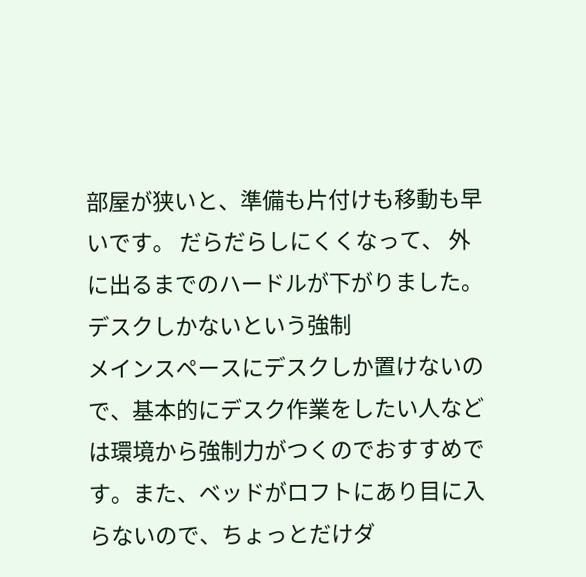部屋が狭いと、準備も片付けも移動も早いです。 だらだらしにくくなって、 外に出るまでのハードルが下がりました。
デスクしかないという強制
メインスペースにデスクしか置けないので、基本的にデスク作業をしたい人などは環境から強制力がつくのでおすすめです。また、ベッドがロフトにあり目に入らないので、ちょっとだけダ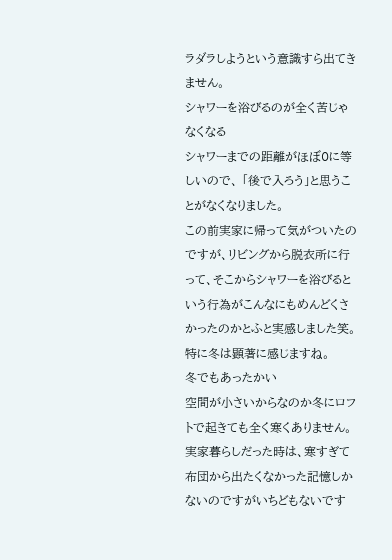ラダラしようという意識すら出てきません。
シャワーを浴びるのが全く苦じゃなくなる
シャワーまでの距離がほぼ0に等しいので、 「後で入ろう」と思うことがなくなりました。
この前実家に帰って気がついたのですが、リビングから脱衣所に行って、そこからシャワーを浴びるという行為がこんなにもめんどくさかったのかとふと実感しました笑。特に冬は顕著に感じますね。
冬でもあったかい
空間が小さいからなのか冬にロフトで起きても全く寒くありません。
実家暮らしだった時は、寒すぎて布団から出たくなかった記憶しかないのですがいちどもないです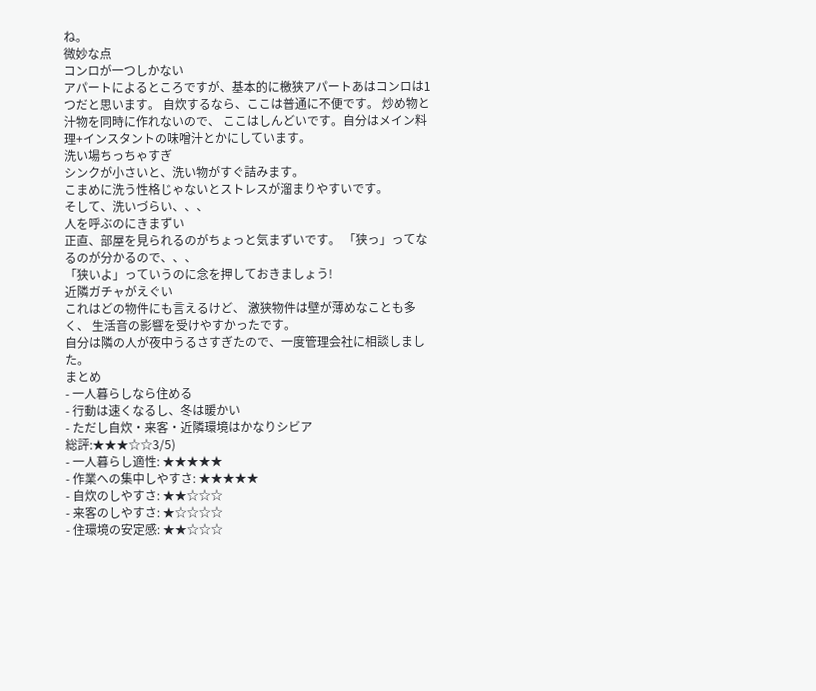ね。
微妙な点
コンロが一つしかない
アパートによるところですが、基本的に檄狭アパートあはコンロは1つだと思います。 自炊するなら、ここは普通に不便です。 炒め物と汁物を同時に作れないので、 ここはしんどいです。自分はメイン料理+インスタントの味噌汁とかにしています。
洗い場ちっちゃすぎ
シンクが小さいと、洗い物がすぐ詰みます。
こまめに洗う性格じゃないとストレスが溜まりやすいです。
そして、洗いづらい、、、
人を呼ぶのにきまずい
正直、部屋を見られるのがちょっと気まずいです。 「狭っ」ってなるのが分かるので、、、
「狭いよ」っていうのに念を押しておきましょう!
近隣ガチャがえぐい
これはどの物件にも言えるけど、 激狭物件は壁が薄めなことも多く、 生活音の影響を受けやすかったです。
自分は隣の人が夜中うるさすぎたので、一度管理会社に相談しました。
まとめ
- 一人暮らしなら住める
- 行動は速くなるし、冬は暖かい
- ただし自炊・来客・近隣環境はかなりシビア
総評:★★★☆☆3/5)
- 一人暮らし適性: ★★★★★
- 作業への集中しやすさ: ★★★★★
- 自炊のしやすさ: ★★☆☆☆
- 来客のしやすさ: ★☆☆☆☆
- 住環境の安定感: ★★☆☆☆